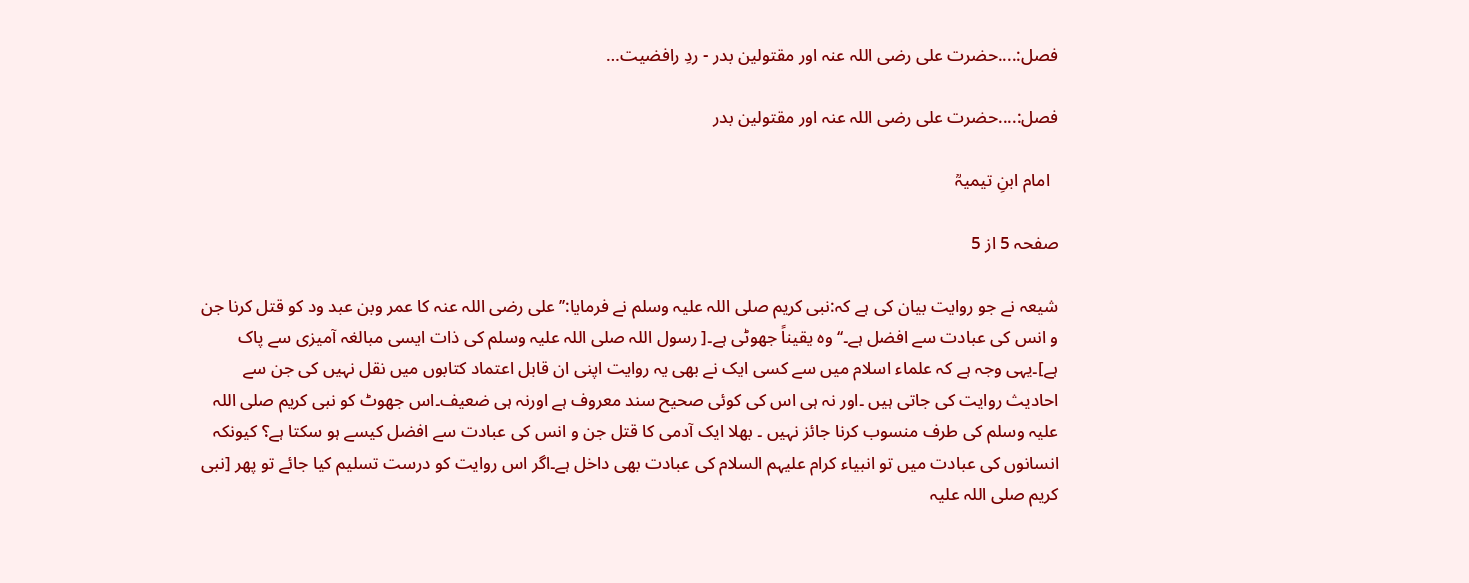فصل:....حضرت علی رضی اللہ عنہ اور مقتولین بدر - ردِ رافضیت…

فصل:....حضرت علی رضی اللہ عنہ اور مقتولین بدر

  امام ابنِ تیمیہؒ

صفحہ 5 از 5

شیعہ نے جو روایت بیان کی ہے کہ:نبی کریم صلی اللہ علیہ وسلم نے فرمایا:’’علی رضی اللہ عنہ کا عمر وبن عبد ود کو قتل کرنا جن و انس کی عبادت سے افضل ہے۔‘‘ وہ یقیناً جھوٹی ہے۔[ رسول اللہ صلی اللہ علیہ وسلم کی ذات ایسی مبالغہ آمیزی سے پاک ہے]۔یہی وجہ ہے کہ علماء اسلام میں سے کسی ایک نے بھی یہ روایت اپنی ان قابل اعتماد کتابوں میں نقل نہیں کی جن سے احادیث روایت کی جاتی ہیں ۔اور نہ ہی اس کی کوئی صحیح سند معروف ہے اورنہ ہی ضعیف۔اس جھوٹ کو نبی کریم صلی اللہ علیہ وسلم کی طرف منسوب کرنا جائز نہیں ۔ بھلا ایک آدمی کا قتل جن و انس کی عبادت سے افضل کیسے ہو سکتا ہے؟ کیونکہ انسانوں کی عبادت میں تو انبیاء کرام علیہم السلام کی عبادت بھی داخل ہے۔اگر اس روایت کو درست تسلیم کیا جائے تو پھر [نبی کریم صلی اللہ علیہ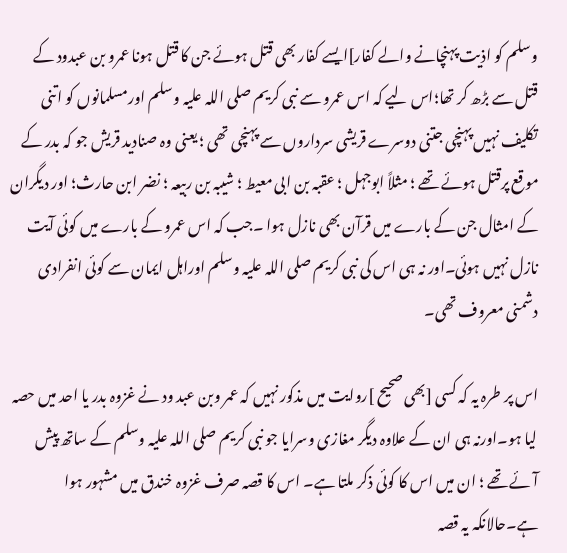وسلم کو اذیت پہنچانے والے کفار]ایسے کفار بھی قتل ہوئے جن کا قتل ہونا عمرو بن عبدود کے قتل سے بڑھ کر تھا؛اس لیے کہ اس عمرو سے نبی کریم صلی اللہ علیہ وسلم اورمسلمانوں کو اتنی تکلیف نہیں پہنچی جتنی دوسرے قریشی سرداروں سے پہنچی تھی ؛ یعنی وہ صنادید قریش جو کہ بدر کے موقع پرقتل ہوئے تھے ؛ مثلاً ابوجہل ؛ عقبہ بن ابی معیط ؛ شیبہ بن ربیعہ ؛ نضر ابن حارث؛ اور دیگران کے امثال جن کے بارے میں قرآن بھی نازل ہوا ۔جب کہ اس عمرو کے بارے میں کوئی آیت نازل نہیں ہوئی۔اور نہ ہی اس کی نبی کریم صلی اللہ علیہ وسلم اوراہل ایمان سے کوئی انفرادی دشمنی معروف تھی۔

اس پر طرہ یہ کہ کسی [بھی صحیح ]روایت میں مذکور نہیں کہ عمر وبن عبد ود نے غزوہ بدر یا احد میں حصہ لیا ہو۔اورنہ ہی ان کے علاوہ دیگر مغازی وسرایا جو نبی کریم صلی اللہ علیہ وسلم کے ساتھ پیش آئے تھے ؛ ان میں اس کا کوئی ذکر ملتا ہے۔ اس کا قصہ صرف غزوہ خندق میں مشہور ہوا ہے۔حالانکہ یہ قصہ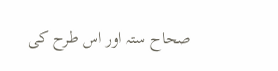صحاح ستہ اور اس طرح کی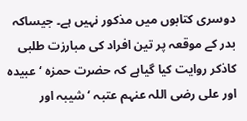دوسری کتابوں میں مذکور نہیں ہے۔ جیساکہ بدر کے موقعہ پر تین افراد کی مبارزت طلبی کاذکر روایت کیا گیاہے کہ حضرت حمزہ ‘ عبیدہ اور علی رضی اللہ عنہم عتبہ ‘ شیبہ اور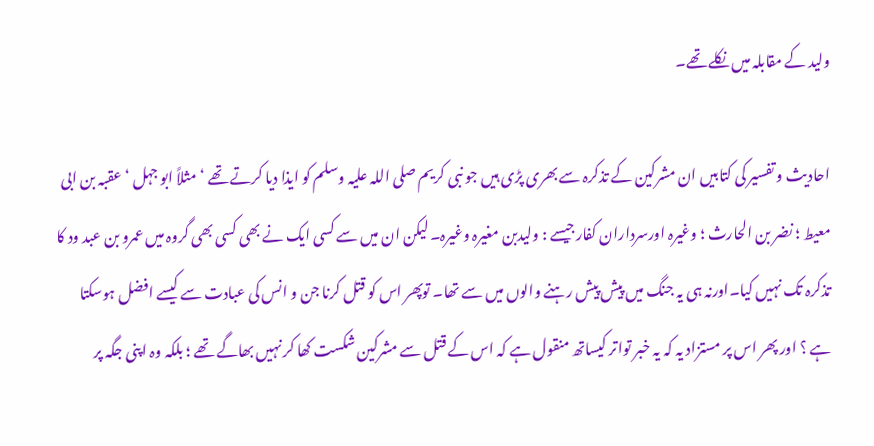ولید کے مقابلہ میں نکلے تھے۔

احادیث و تفسیر کی کتابیں ان مشرکین کے تذکرہ سے بھری پڑی ہیں جو نبی کریم صلی اللہ علیہ وسلم کو ایذا دیا کرتے تھے ‘ مثلاً ابو جہل ‘ عقبہ بن ابی معیط ؛ نضر بن الحارث ؛ وغیرہ اورسرداران کفارجیسے : ولیدبن مغیرہ وغیرہ۔ لیکن ان میں سے کسی ایک نے بھی کسی بھی گروہ میں عمرو بن عبد ود کا تذکرہ تک نہیں کیا۔اورنہ ہی یہ جنگ میں پیش پیش رہنے والوں میں سے تھا۔ توپھر اس کو قتل کرنا جن و انس کی عبادت سے کیسے افضل ہوسکتا ہے ؟ اور پھر اس پر مستزاد یہ کہ یہ خبر تواتر کیساتھ منقول ہے کہ اس کے قتل سے مشرکین شکست کھا کر نہیں بھاگے تھے ؛ بلکہ وہ اپنی جگہ پر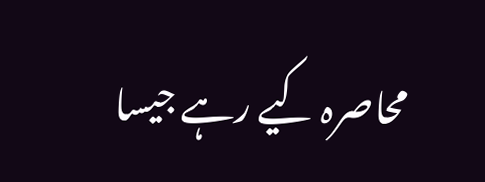محاصرہ کیے رہے جیسا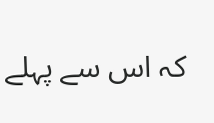کہ اس سے پہلے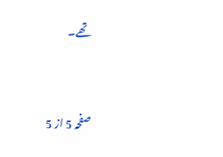تھے۔


صفحہ 5 از 5